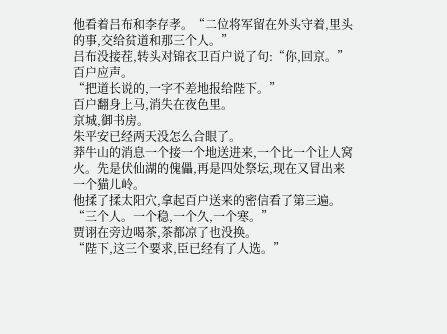他看着吕布和李存孝。“二位将军留在外头守着,里头的事,交给贫道和那三个人。”
吕布没接茬,转头对锦衣卫百户说了句:“你,回京。”
百户应声。
“把道长说的,一字不差地报给陛下。”
百户翻身上马,消失在夜色里。
京城,御书房。
朱平安已经两天没怎么合眼了。
莽牛山的消息一个接一个地送进来,一个比一个让人窝火。先是伏仙湖的傀儡,再是四处祭坛,现在又冒出来一个猫儿岭。
他揉了揉太阳穴,拿起百户送来的密信看了第三遍。
“三个人。一个稳,一个久,一个寒。”
贾诩在旁边喝茶,茶都凉了也没换。
“陛下,这三个要求,臣已经有了人选。”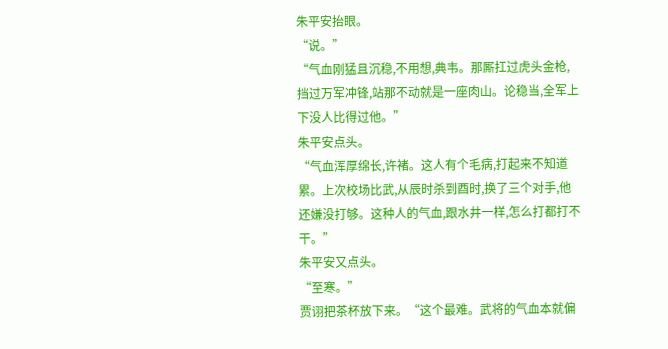朱平安抬眼。
“说。”
“气血刚猛且沉稳,不用想,典韦。那厮扛过虎头金枪,挡过万军冲锋,站那不动就是一座肉山。论稳当,全军上下没人比得过他。”
朱平安点头。
“气血浑厚绵长,许褚。这人有个毛病,打起来不知道累。上次校场比武,从辰时杀到酉时,换了三个对手,他还嫌没打够。这种人的气血,跟水井一样,怎么打都打不干。”
朱平安又点头。
“至寒。”
贾诩把茶杯放下来。“这个最难。武将的气血本就偏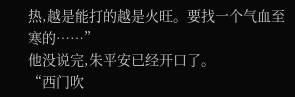热,越是能打的越是火旺。要找一个气血至寒的……”
他没说完,朱平安已经开口了。
“西门吹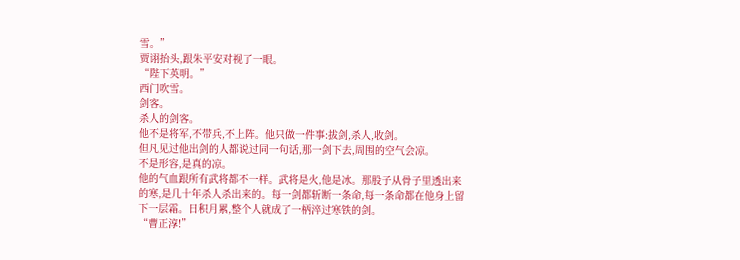雪。”
贾诩抬头,跟朱平安对视了一眼。
“陛下英明。”
西门吹雪。
剑客。
杀人的剑客。
他不是将军,不带兵,不上阵。他只做一件事:拔剑,杀人,收剑。
但凡见过他出剑的人都说过同一句话,那一剑下去,周围的空气会凉。
不是形容,是真的凉。
他的气血跟所有武将都不一样。武将是火,他是冰。那股子从骨子里透出来的寒,是几十年杀人杀出来的。每一剑都斩断一条命,每一条命都在他身上留下一层霜。日积月累,整个人就成了一柄淬过寒铁的剑。
“曹正淳!”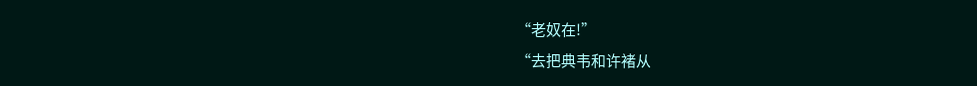“老奴在!”
“去把典韦和许褚从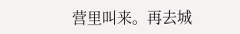营里叫来。再去城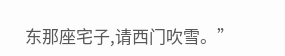东那座宅子,请西门吹雪。”